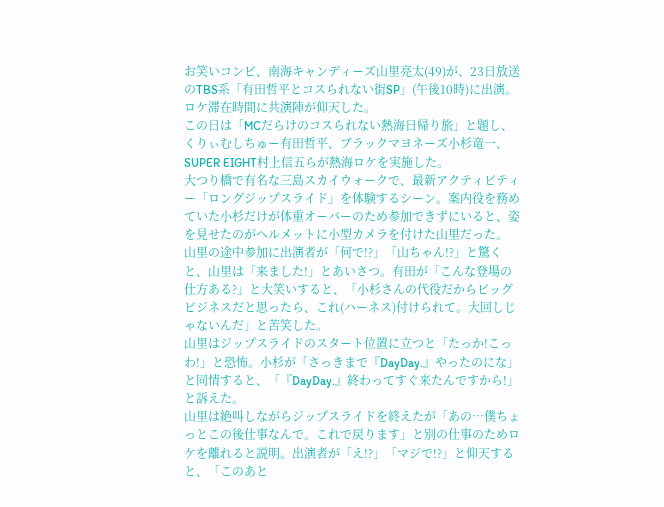お笑いコンビ、南海キャンディーズ山里亮太(49)が、23日放送のTBS系「有田哲平とコスられない街SP」(午後10時)に出演。ロケ滞在時間に共演陣が仰天した。
この日は「MCだらけのコスられない熱海日帰り旅」と題し、くりぃむしちゅー有田哲平、ブラックマヨネーズ小杉竜一、SUPER EIGHT村上信五らが熱海ロケを実施した。
大つり橋で有名な三島スカイウォークで、最新アクティビティー「ロングジップスライド」を体験するシーン。案内役を務めていた小杉だけが体重オーバーのため参加できずにいると、姿を見せたのがヘルメットに小型カメラを付けた山里だった。
山里の途中参加に出演者が「何で!?」「山ちゃん!?」と驚くと、山里は「来ました!」とあいさつ。有田が「こんな登場の仕方ある?」と大笑いすると、「小杉さんの代役だからビッグビジネスだと思ったら、これ(ハーネス)付けられて。大回しじゃないんだ」と苦笑した。
山里はジップスライドのスタート位置に立つと「たっか!こっわ!」と恐怖。小杉が「さっきまで『DayDay.』やったのにな」と同情すると、「『DayDay.』終わってすぐ来たんですから!」と訴えた。
山里は絶叫しながらジップスライドを終えたが「あの…僕ちょっとこの後仕事なんで。これで戻ります」と別の仕事のためロケを離れると説明。出演者が「え!?」「マジで!?」と仰天すると、「このあと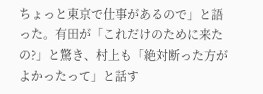ちょっと東京で仕事があるので」と語った。有田が「これだけのために来たの?」と驚き、村上も「絶対断った方がよかったって」と話す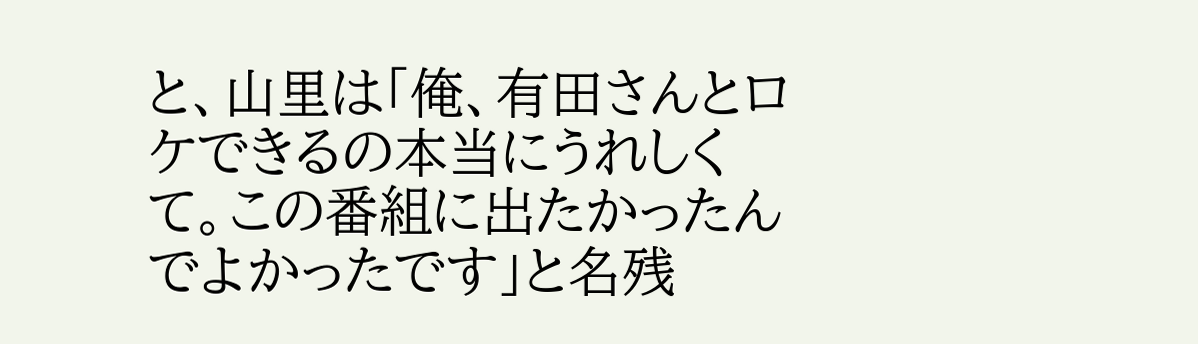と、山里は「俺、有田さんとロケできるの本当にうれしくて。この番組に出たかったんでよかったです」と名残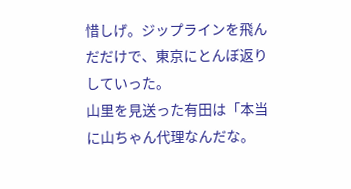惜しげ。ジップラインを飛んだだけで、東京にとんぼ返りしていった。
山里を見送った有田は「本当に山ちゃん代理なんだな。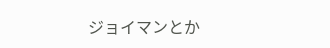ジョイマンとか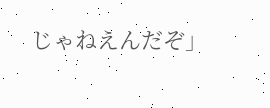じゃねえんだぞ」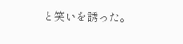と笑いを誘った。